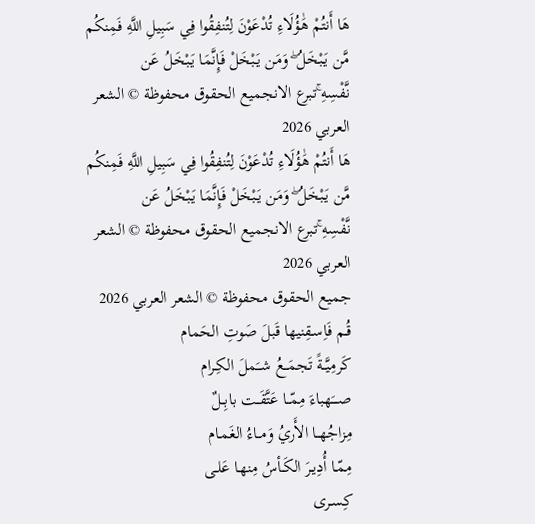هَا أَنتُمْ هَٰؤُلَاءِ تُدْعَوْنَ لِتُنفِقُوا فِي سَبِيلِ اللَّهِ فَمِنكُم مَّن يَبْخَلُ ۖ وَمَن يَبْخَلْ فَإِنَّمَا يَبْخَلُ عَن نَّفْسِهِ ۚتبرع الانجميع الحقوق محفوظة © الشعر العربي 2026
هَا أَنتُمْ هَٰؤُلَاءِ تُدْعَوْنَ لِتُنفِقُوا فِي سَبِيلِ اللَّهِ فَمِنكُم مَّن يَبْخَلُ ۖ وَمَن يَبْخَلْ فَإِنَّمَا يَبْخَلُ عَن نَّفْسِهِ ۚتبرع الانجميع الحقوق محفوظة © الشعر العربي 2026
جميع الحقوق محفوظة © الشعر العربي 2026
قُـم فَاِسـقِنيها قَبلَ صَوتِ الحَمام
كَرمِيَّــةً تَجمَــعُ شــَملَ الكِـرام
صـــَهباءَ مِمّــا عَتَّقَــت بابِــلٌ
مِزاجُهــا الأَريُ وَمــاءُ الغَمـام
مِمّـا أُدِيـرَ الكَـأسُ مِنهـا عَلـى
كِسـرى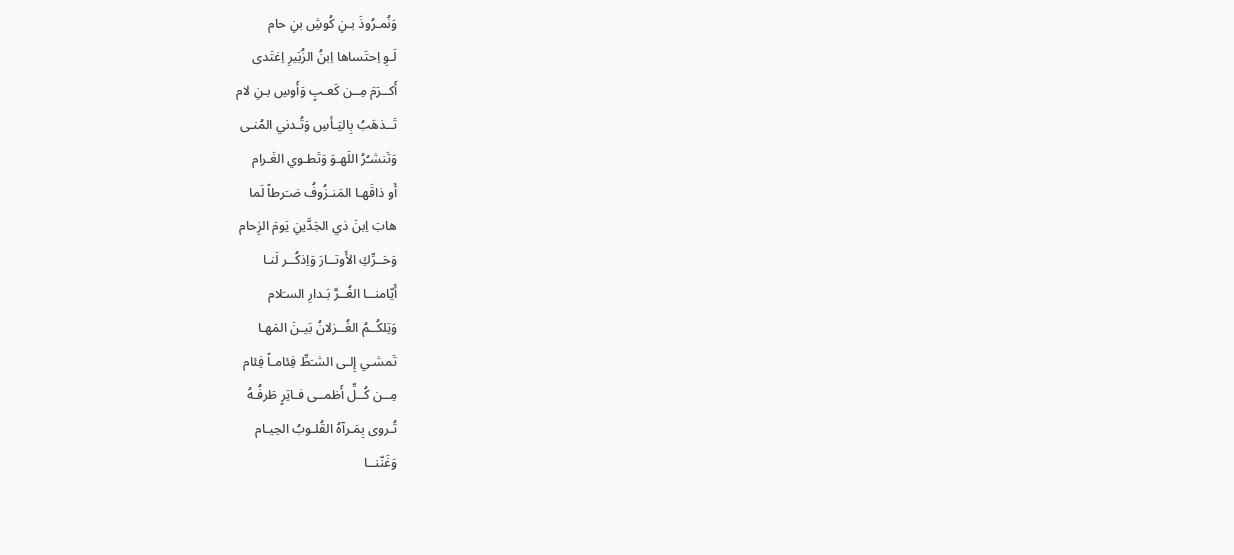وَنُمـرُوذَ بـنِ كُوشِ بنِ حام
لَـوِ اِحتَساها اِبنُ الزُبَيرِ اِغتَدى
أَكــرَمَ مِــن كَعـبٍ وَأَوسِ بـنِ لام
تَــذهَبُ بِاليَـأسِ وَتُـدني المُنـى
وَتَنشـُرُ اللَهـوَ وَتَطـوي الغَـرام
أَو ذاقَهـا المَنـزُوفُ ضـَرطاً لَما
هابَ اِبنَ ذي الجَدَّينِ يَومَ الزِحام
وَحَــرِّكِ الأَوتــارَ وَاِذكُــر لَنـا
أَيّامنــا الغُــرَّ بَـدارِ السـَلام
وَتِلكُــمُ الغُــزلانُ بَيـنَ المَهـا
تَمشـي إِلـى الشـَطِّ فِئامـاً فِئام
مِــن كُــلِّ أَظمــى فـاتِرٍ طَرفُـهُ
تُـروى بِمَـرآهُ القُلـوبُ الحِيـام
وَغَنّنــا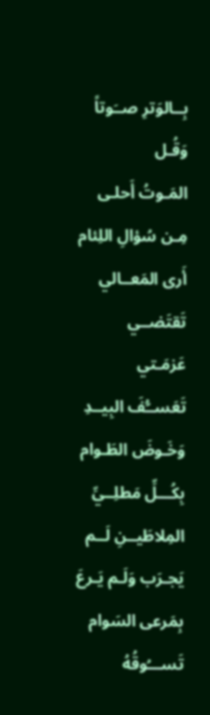بِــالوَترِ صــَوتاً وَقُـل
المَـوتُ أَحلـى مِـن سُؤالِ اللِئام
أَرى المَعــالي تَقتَضــي عَزمَـتي
تَعَســُّفَ البِيــدِ وَخَـوضَ الطَـوام
بِكُـــلِّ مَطلِــيِّ المِلاطَيــنِ لَــم
يَجـرَب وَلَـم يَـرعَ بِمَرعى السَوام
تَســـُوقُهُ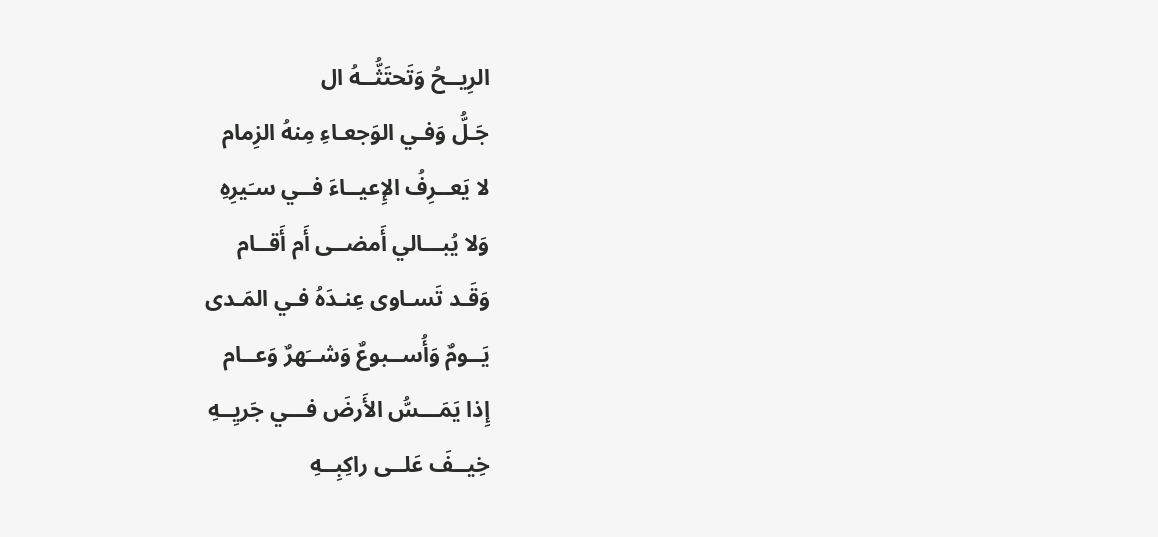الرِيــحُ وَتَحتَثُّــهُ ال
جَـلُّ وَفـي الوَجعـاءِ مِنهُ الزِمام
لا يَعــرِفُ الإِعيــاءَ فــي سـَيرِهِ
وَلا يُبـــالي أَمضــى أَم أَقــام
وَقَـد تَسـاوى عِنـدَهُ فـي المَـدى
يَــومٌ وَأُســبوعٌ وَشــَهرٌ وَعــام
إِذا يَمَـــسُّ الأَرضَ فـــي جَريِــهِ
خِيــفَ عَلــى راكِبِــهِ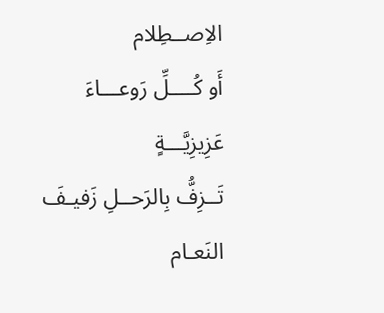الاِصــطِلام
أَو كُــــلِّ رَوعـــاءَ عَزِيزِيَّـــةٍ
تَــزِفُّ بِالرَحــلِ زَفيـفَ النَعـام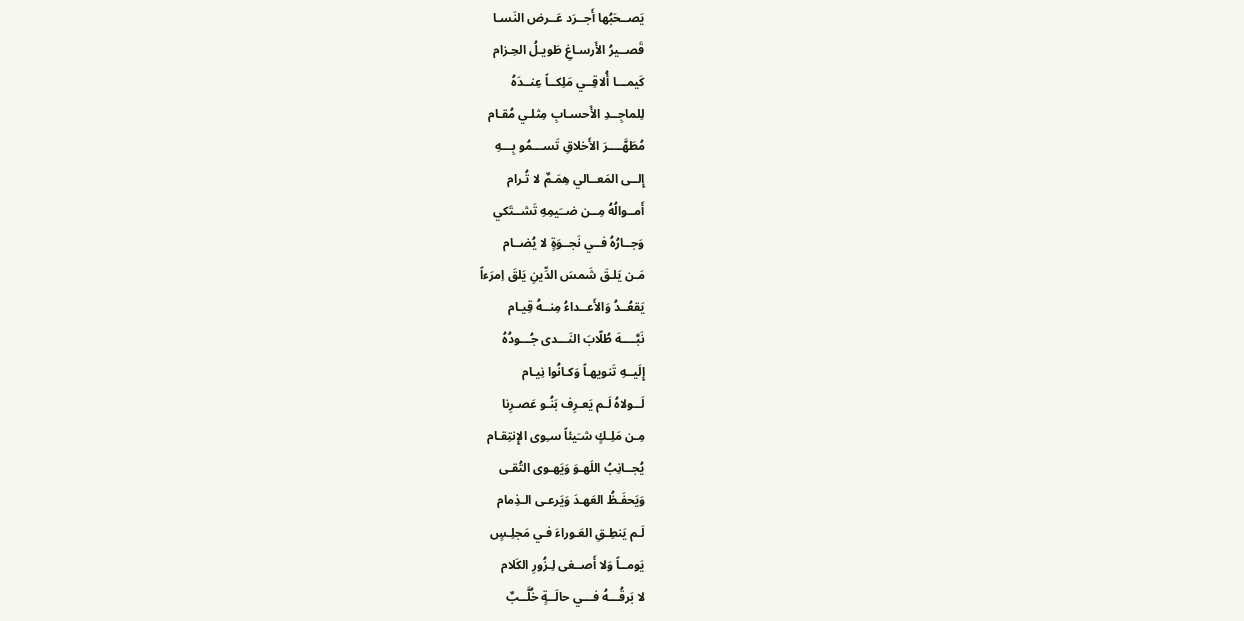يَصــحَبُها أَجــرَد عَــرض النَسـا
قَصــيرُ الأَرسـاغِ طَويـلُ الحِـزام
كَيمـــا أُلاقِــي مَلِكــاً عِنــدَهُ
لِلماجِــدِ الأَحسـابِ مِثلـي مُقـام
مُطَهَّــــرَ الأَخلاقِ تَســـمُو بِـــهِ
إِلــى المَعــالي هِمَـمٌ لا تُـرام
أَمــوالُهُ مِــن ضــَيمِهِ تَشــتَكي
وَجــارُهُ فــي نَجــوَةٍ لا يُضــام
مَـن يَلـقَ شَمسَ الدِّينِ يَلقَ اِمرَءاً
يَقعُــدُ وَالأَعــداءُ مِنــهُ قِيـام
نَبَّــــهَ طُلّابَ النَـــدى جُـــودُهُ
إِلَيــهِ تَنويهـاً وَكـانُوا نِيـام
لَــولاهُ لَـم يَعـرِف بَنُـو عَصـرِنا
مِـن مَلِـكٍ شـَيئاً سـِوى الإِنتِقـام
يُجــانِبُ اللَهـوَ وَيَهـوى التُقـى
وَيَحفَـظُ العَهـدَ وَيَرعـى الـذِمام
لَـم يَنطِـقِ العَـوراءَ فـي مَجلِـسٍ
يَومــاً وَلا أَصــغى لِـزُورِ الكَلام
لا بَرقُـــهُ فـــي حالَــةٍ خُلَّــبٌ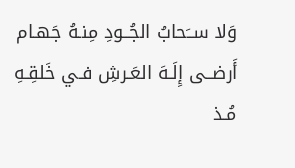وَلا ســَحابُ الجُــودِ مِنـهُ جَهـام
أَرضــى إِلَـهَ العَـرشِ فـي خَلقِـهِ
مُـذ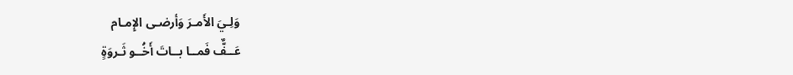وَلِـيَ الأَمـرَ وَأرضـى الإِمـام
عَــفٌّ فَمــا بــاتَ أَخُــو ثَـروَةٍ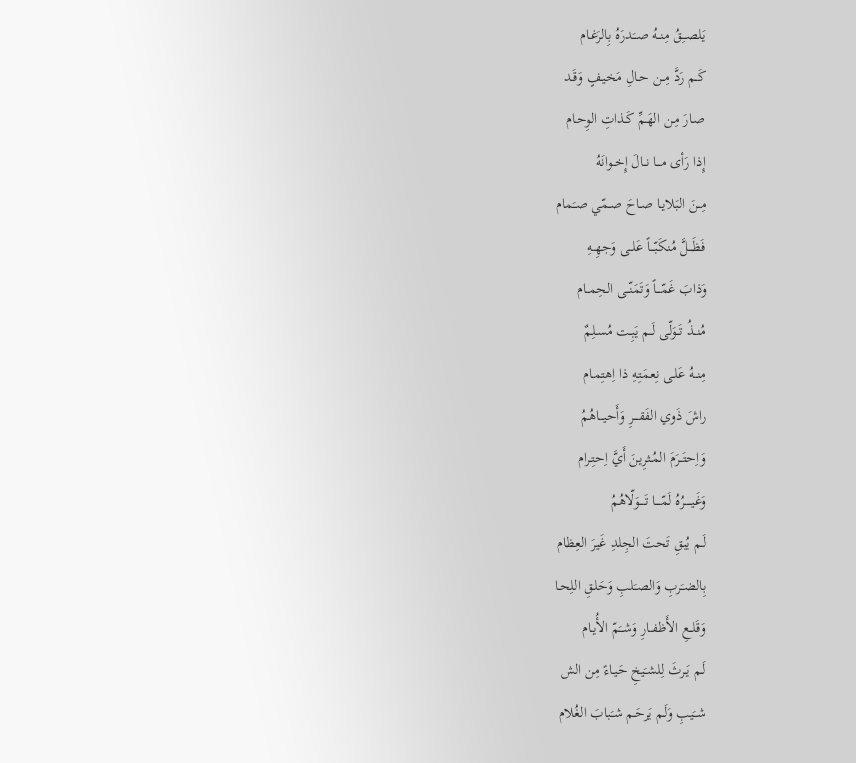يَلصــِقُ مِنــهُ صــَدرَهُ بِالرَغـام
كَــم رَدَّ مِــن حـالِ مَخيـفٍ وَقَـد
صـارَ مِـن الهَـمِّ كَـذاتِ الوِحـام
إِذا رَأى مـــا نــالَ إِخــوانَهُ
مِــنَ البَلايـا صـاحَ صـمّي صـَمام
فَظَـــلَّ مُنكَبّـــاً عَلــى وَجهِــهِ
وَذابَ غَمّـــاً وَتَمَنّــى الحِمــام
مُنــذُ تَــوَلّى لَــم يَبِـت مُسـلِمٌ
مِنــهُ عَلـى نِعمَتِـهِ ذا اِهتِمـام
راشَ ذَوي الفَقــــرِ وَأَحيـــاهُمُ
وَاِحتَــرَمَ المُـثرِينَ أَيَّ اِحتِـرام
وَغَيـــــرُهُ لَمّــــا تَــــوَلّاهُمُ
لَـم يُبقِ تَحتَ الجِلدِ غَيرَ العِظام
بِالضـَربِ وَالصـَلبِ وَحَلـقِ اللِحـا
وَقَلــعِ الأَظفــارِ وَشــَمّ الأُيـام
لَـم يَـرثَ لِلشـَيخِ حَيـاءً مِن الش
شــَيبِ وَلَـم يَرحَـم شـَبابَ الغُلام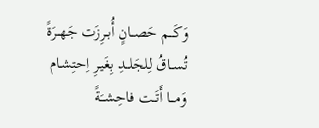وَكَـــم حَصــانٍ أُبــرِزَت جَهــرَةً
تُســاقُ لِلجَلــدِ بِغَيـرِ اِحتِشـام
وَمـــا أَتَــت فاحِشــَةً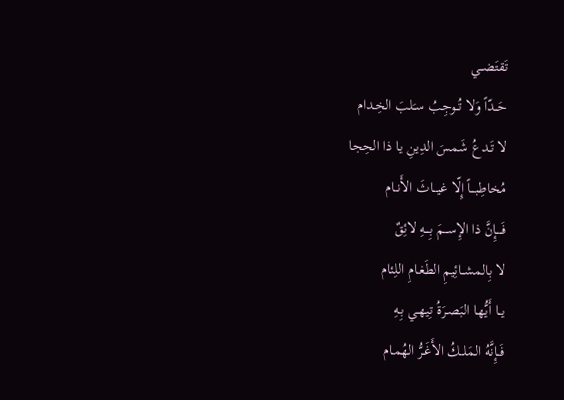تَقتَضــي
حَــدّاً وَلا تُــوجِبُ سـَلبَ الخِـدام
لا تَـدعُ شَمسَ الدِينِ يا ذا الحِجا
مُخاطِبـــاً إِلّا غيـــاثَ الأَنــام
فَــــإِنَّ ذا الإِســـمَ بِـــهِ لائِقٌ
لا بِالمشــائِيمِ الطَغـامِ اللِئام
يــا أَيُّهـا البَصـرَةُ تِيهـي بِـهِ
فَــإِنَّهُ المَلــكُ الأَغَـرُّ الهُمـام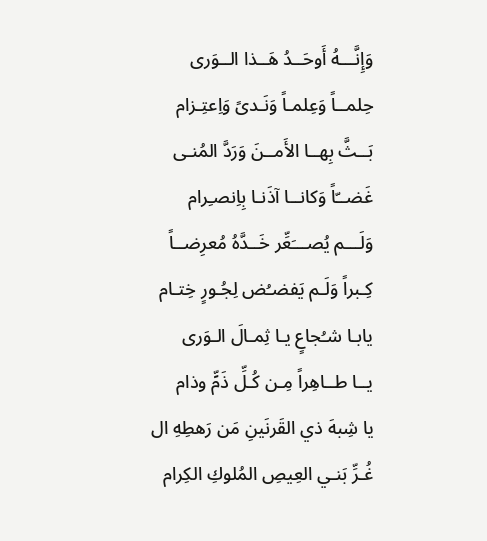وَإِنَّـــهُ أَوحَــدُ هَــذا الــوَرى
حِلمــاً وَعِلمـاً وَنَـدىً وَاِعتِـزام
بَــثَّ بِهــا الأَمــنَ وَرَدَّ المُنـى
غَضــّاً وَكانــا آذَنـا بِاِنصـِرام
وَلَـــم يُصـــَعِّر خَــدَّهُ مُعرِضــاً
كِـبراً وَلَـم يَفضـُض لِجُـورٍ خِتـام
يابـا شـُجاعٍ يـا ثِمـالَ الـوَرى
يــا طــاهِراً مِـن كُـلِّ ذَمٍّ وذام
يا شِبهَ ذي القَرنَينِ مَن رَهطِهِ ال
غُـرِّ بَنـي العِيصِ المُلوكِ الكِرام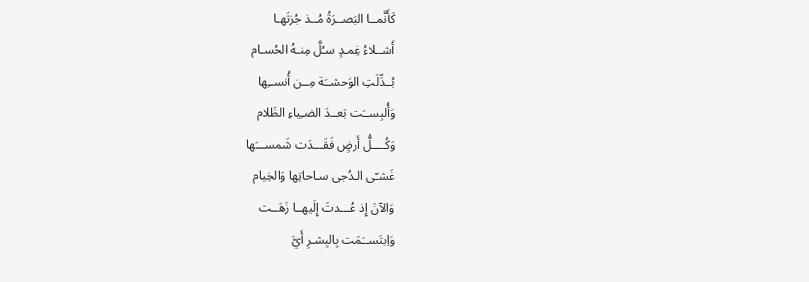كَأَنَّمــا البَصــرَةُ مُــذ جُزتَهـا
أَشــلاءُ غِمـدٍ سـُلَّ مِنـهُ الحُسـام
بُــدِّلَتِ الوَحشــَة مِــن أُنســِها
وَأُلبِســَت بَعــدَ الضـِياءِ الظَلام
وَكُــــلُّ أَرضٍ فَقَـــدَت شَمســـَها
غَشـّى الـدُجى سـاحاتِها وَالخِيام
وَالآنَ إِذ عُـــدتَ إِلَيهــا زَهَــت
وَاِبتَســَمَت بِالبِشـرِ أَيَّ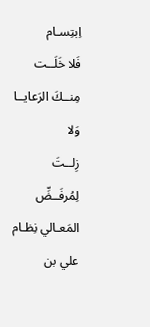اِبتِسـام
فَلا خَلَــت مِنــكَ الرَعايــا وَلا
زِلــتَ لِمُرفَــضِّ المَعـالي نِظـام
علي بن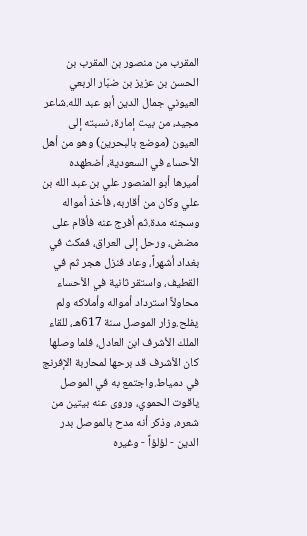المقرب من منصور بن المقرب بن الحسن بن عزيز بن ضبّار الربعي العيوني جمال الدين أبو عبد الله.شاعر مجيد، من بيت إمارة، نسبته إلى العيون (موضع بالبحرين) وهو من أهل الأحساء في السعودية، أضطهده أميرها أبو المنصور علي بن عبد الله بن علي وكان من أقاربه، فأخذ أمواله وسجنه مدة.ثم أفرج عنه فأقام على مضض، ورحل إلى العراق، فمكث في بغداد أشهراً، وعاد فنزل هجر ثم في القطيف، واستقر ثانية في الأحساء محاولاً استرداد أمواله وأملاكه ولم يفلح.وزار الموصل سنة 617هـ، للقاء الملك الأشرف ابن العادل، فلما وصلها كان الأشرف قد برحها لمحاربة الإفرنج في دمياط.واجتمع به في الموصل ياقوت الحموي، وروى عنه بيتين من شعره، وذكر أنه مدح بالموصل بدر الدين - لؤلؤاً - وغيره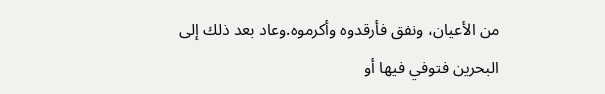من الأعيان، ونفق فأرقدوه وأكرموه.وعاد بعد ذلك إلى البحرين فتوفي فيها أو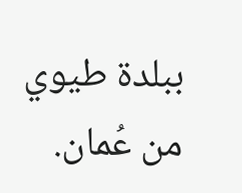ببلدة طيوي من عُمان.